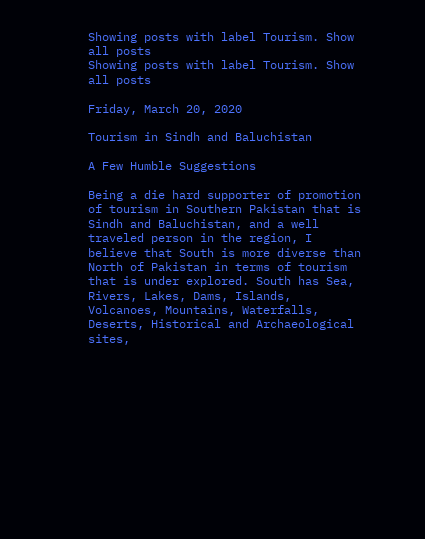Showing posts with label Tourism. Show all posts
Showing posts with label Tourism. Show all posts

Friday, March 20, 2020

Tourism in Sindh and Baluchistan

A Few Humble Suggestions

Being a die hard supporter of promotion of tourism in Southern Pakistan that is Sindh and Baluchistan, and a well traveled person in the region, I believe that South is more diverse than North of Pakistan in terms of tourism that is under explored. South has Sea, Rivers, Lakes, Dams, Islands, Volcanoes, Mountains, Waterfalls, Deserts, Historical and Archaeological sites,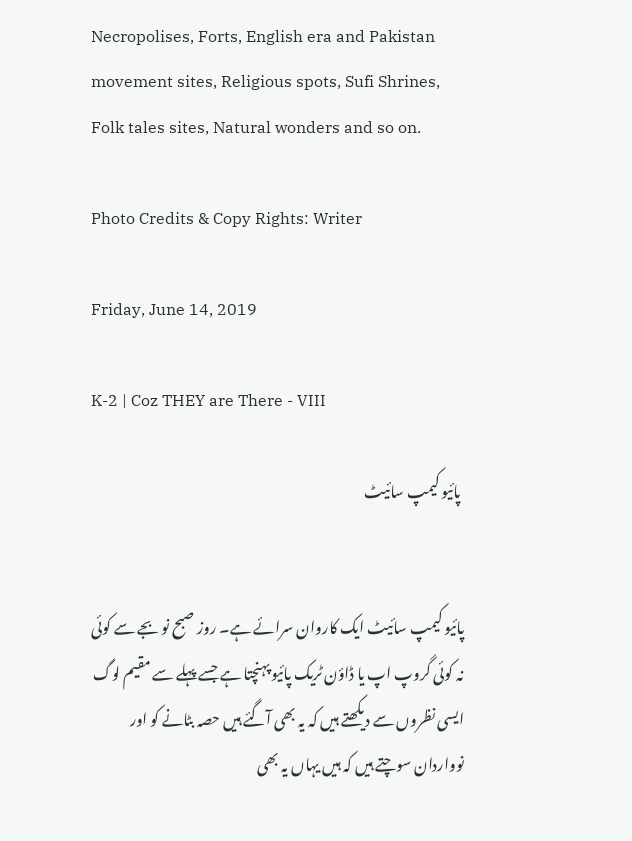Necropolises, Forts, English era and Pakistan movement sites, Religious spots, Sufi Shrines, Folk tales sites, Natural wonders and so on.

Photo Credits & Copy Rights: Writer

Friday, June 14, 2019

K-2 | Coz THEY are There - VIII

 پائیو کیمپ سائیٹ


پائیو کیمپ سائیٹ ایک کاروان سرائے ہے۔ روز صبح نو بجے سے کوئی نہ کوئی گروپ اپ یا ڈاؤن ٹریک پائیو پہنچتا ہے جسے پہلے سے مقیم لوگ ایسی نظروں سے دیکھتے ہیں کہ یہ بھی آگئے ہیں حصہ بٹانے کو اور نوواردان سوچتے ہیں کہ ہیں یہاں یہ بھی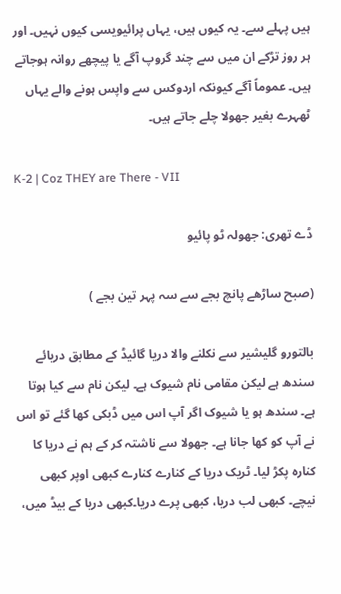ہیں پہلے سے۔ یہ کیوں ہیں، یہاں پرائیویسی کیوں نہیں۔ اور ہر روز تڑکے ان میں سے چند گروپ آگے یا پیچھے روانہ ہوجاتے ہیں۔ عموماً آگے کیونکہ اردوکس سے واپس ہونے والے یہاں ٹھہرے بغیر جھولا چلے جاتے ہیں۔

K-2 | Coz THEY are There - VII

ڈے تھری: جھولہ ٹو پائیو

(صبح ساڑھے پانچ بجے سے سہ پہر تین بجے )

بالتورو گلیشیر سے نکلنے والا دریا گائیڈ کے مطابق دریائے سندھ ہے لیکن مقامی نام شیوک ہے۔ لیکن نام سے کیا ہوتا ہے۔ سندھ ہو یا شیوک اگر آپ اس میں ڈبکی کھا گئے تو اس نے آپ کو کھا جانا ہے۔ جھولا سے ناشتہ کر کے ہم نے دریا کا کنارہ پکڑ لیا۔ ٹریک دریا کے کنارے کنارے کبھی اوپر کبھی نیچے۔ کبھی لب دریا، کبھی پرے دریا۔کبھی دریا کے بیڈ میں،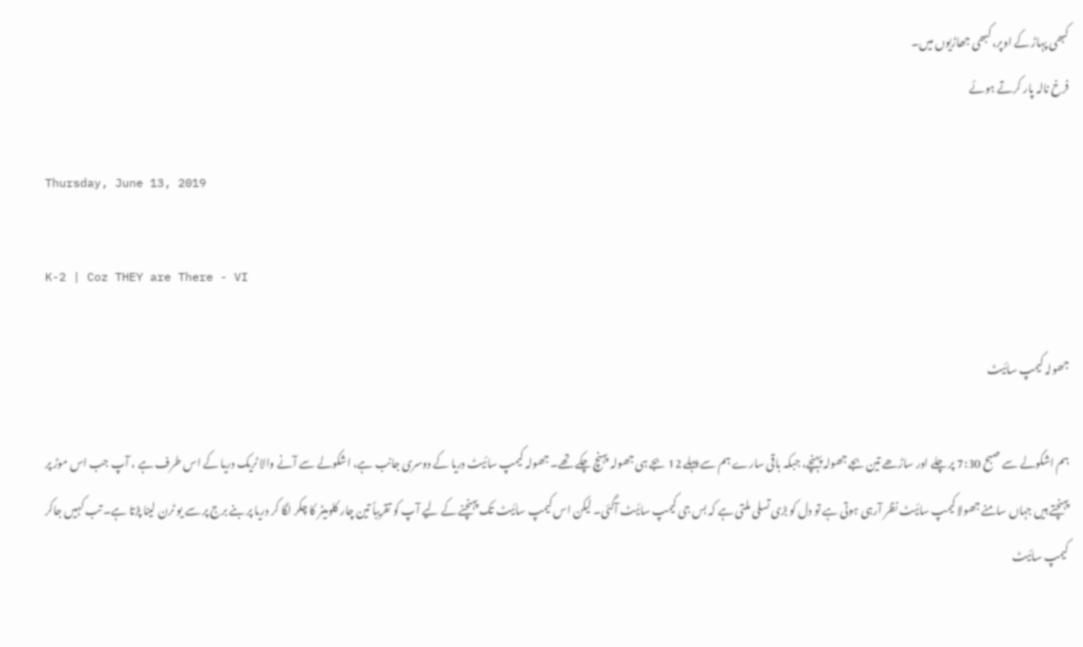کبھی پہاڑ کے اوپر، کبھی جھاڑیوں میں۔
فرخ نالہ پار کرتے ہوئے

Thursday, June 13, 2019

K-2 | Coz THEY are There - VI

جھولہ کیمپ سائیٹ

ہم اشکولے سے صبح 7:30 پر چلے اور ساڑھے تین بجے جھولہ پہنچے، جبکہ باقی سارے ہم سے پہلے 12 بجے ہی جھولہ پہنچ چکے تھے۔ جھولہ کیمپ سائیٹ دریا کے دوسری جانب ہے، اشکولے سے آنے والا ٹریک دریا کے اس طرف ہے ، آپ جب اس موڑ پر پہنچتے ہیں جہاں سامنے جھولا کیمپ سائیٹ نظر آرہی ہوتی ہے تو دل کو بڑی تسلی ملتی ہے کہ بس جی کیمپ سائیٹ آگئی۔ لیکن اس کیمپ سائیٹ تک پہنچنے کے لیے آپ کو تقریباً تین چار کلومیٹر کا چکر لگا کر دریا پر بنے برج پر سے یو ٹرن لینا پڑتا ہے۔ تب کہیں جاکر کیمپ سائیٹ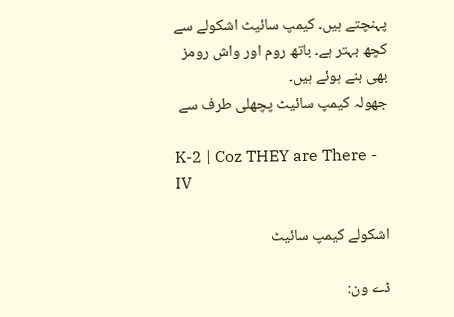پہنچتے ہیں۔ کیمپ سائیٹ اشکولے سے کچھ بہتر ہے۔ باتھ روم اور واش رومز بھی بنے ہوئے ہیں۔
جھولہ کیمپ سائیٹ پچھلی طرف سے

K-2 | Coz THEY are There - IV

اشکولے کیمپ سائیٹ

ڈے ون: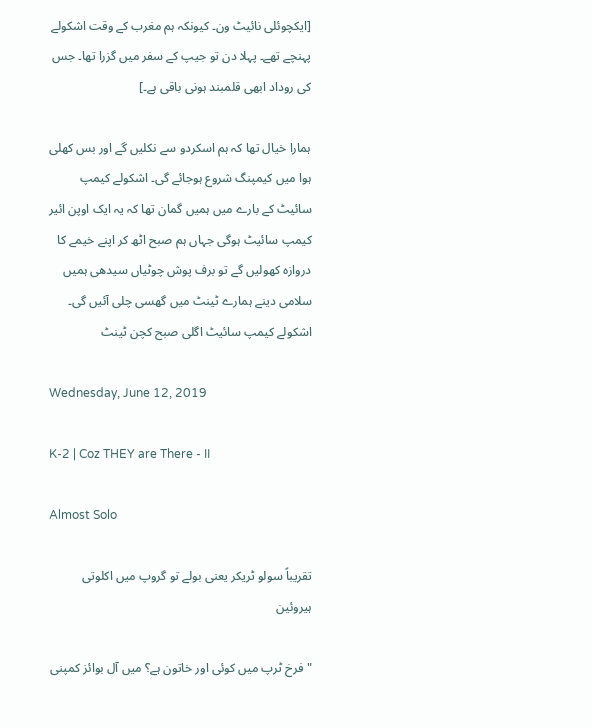[ایکچوئلی نائیٹ ون۔ کیونکہ ہم مغرب کے وقت اشکولے پہنچے تھے۔ پہلا دن تو جیپ کے سفر میں گزرا تھا۔ جس کی روداد ابھی قلمبند ہونی باقی ہے۔]

ہمارا خیال تھا کہ ہم اسکردو سے نکلیں گے اور بس کھلی ہوا میں کیمپنگ شروع ہوجائے گی۔ اشکولے کیمپ سائیٹ کے بارے میں ہمیں گمان تھا کہ یہ ایک اوپن ائیر کیمپ سائیٹ ہوگی جہاں ہم صبح اٹھ کر اپنے خیمے کا دروازہ کھولیں گے تو برف پوش چوٹیاں سیدھی ہمیں سلامی دینے ہمارے ٹینٹ میں گھسی چلی آئیں گی۔
اشکولے کیمپ سائیٹ اگلی صبح کچن ٹینٹ

Wednesday, June 12, 2019

K-2 | Coz THEY are There - II

Almost Solo

تقریباً سولو ٹریکر یعنی بولے تو گروپ میں اکلوتی ہیروئین

"فرخ ٹرپ میں کوئی اور خاتون ہے؟ میں آل بوائز کمپنی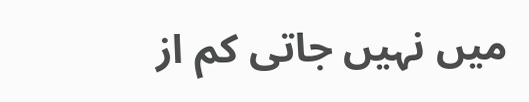میں نہیں جاتی کم از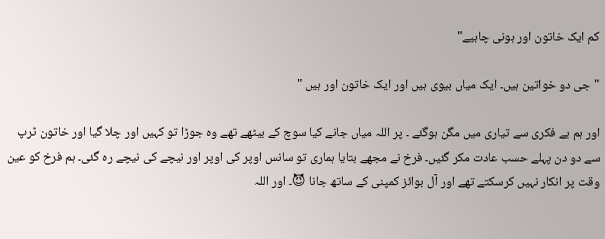کم ایک خاتون اور ہونی چاہیے"

"جی دو خواتین ہیں۔ ایک میاں بیوی ہیں اور ایک خاتون اور ہیں "

اور ہم بے فکری سے تیاری میں مگن ہوگئے ۔ پر اللہ میاں جانے کیا سوچ کے بیٹھے تھے وہ جوڑا تو کہیں اور چلا گیا اور خاتون ٹرپ سے دو دن پہلے حسب عادت مکر گئیں۔ فرخ نے مجھے بتایا ہماری تو سانس اوپر کی اوپر اور نیچے کی نیچے رہ گئی۔ ہم فرخ کو عین وقت پر انکار نہیں کرسکتے تھے اور آل بوائز کمپنی کے ساتھ جانا 😈۔ اور اللہ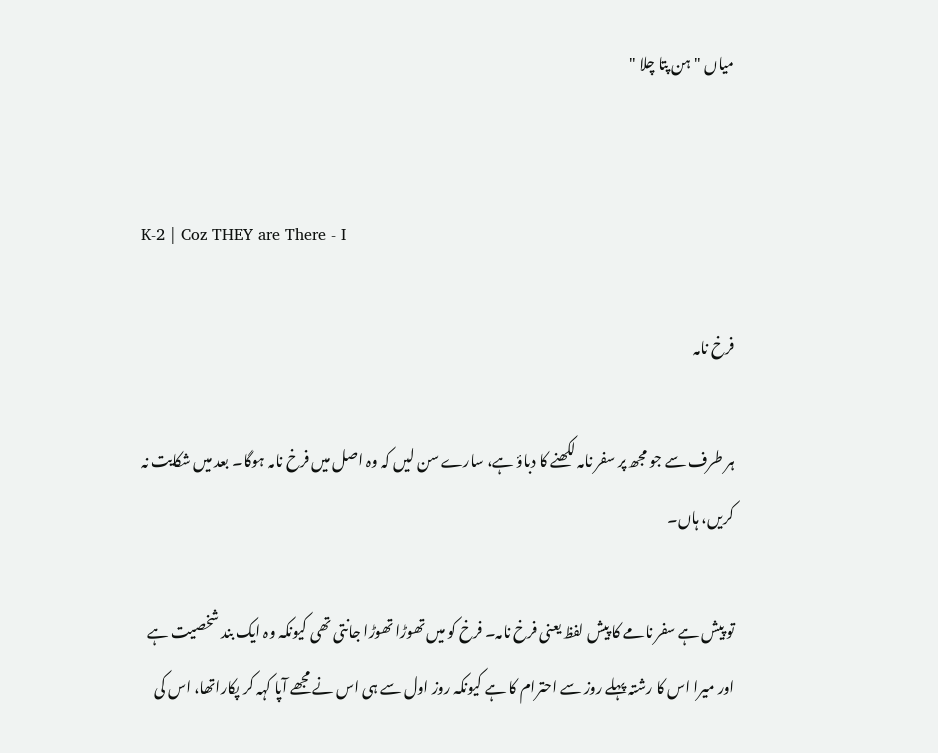میاں " ہن پتا چلا "


K-2 | Coz THEY are There - I

فرخ نامہ

ہر طرف سے جو مجھ پر سفر نامہ لکھنے کا دباؤ ہے، سارے سن لیں کہ وہ اصل میں فرخ نامہ ہوگا۔ بعد میں شکایت نہ کریں، ہاں۔

تو پیش ہے سفر نامے کا پیش لفظ یعنی فرخ نامہ۔ فرخ کو میں تھوڑا تھوڑا جانتی تھی کیونکہ وہ ایک بند شخصیت ہے اور میرا اس کا رشتہ پہلے روز سے احترام کا ہے کیونکہ روز اول سے ہی اس نے مجھے آپا کہہ کر پکاراتھا، اس کی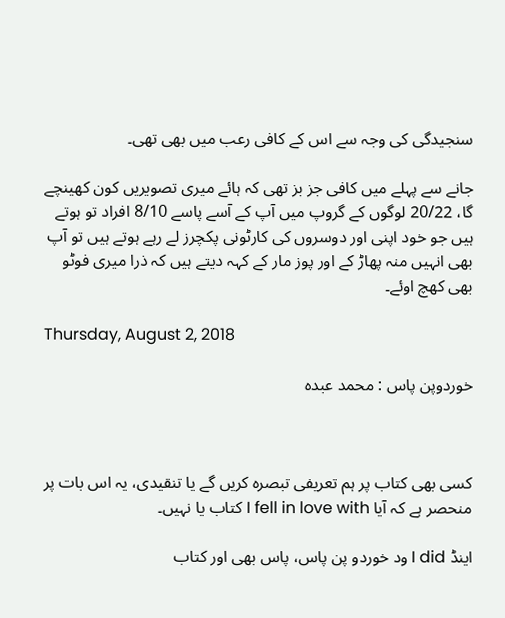سنجیدگی کی وجہ سے اس کے کافی رعب میں بھی تھی۔

جانے سے پہلے میں کافی جز بز تھی کہ ہائے میری تصویریں کون کھینچے گا، 20/22 لوگوں کے گروپ میں آپ کے آسے پاسے 8/10 افراد تو ہوتے ہیں جو خود اپنی اور دوسروں کی کارٹونی پکچرز لے رہے ہوتے ہیں تو آپ بھی انہیں منہ پھاڑ کے اور پوز مار کے کہہ دیتے ہیں کہ ذرا میری فوٹو بھی کھچ اوئے۔

Thursday, August 2, 2018

خوردوپن پاس : محمد عبدہ



کسی بھی کتاب پر ہم تعریفی تبصرہ کریں گے یا تنقیدی، یہ اس بات پر منحصر ہے کہ آیا I fell in love with کتاب یا نہیں۔

اینڈ I did ود خوردو پن پاس، پاس بھی اور کتاب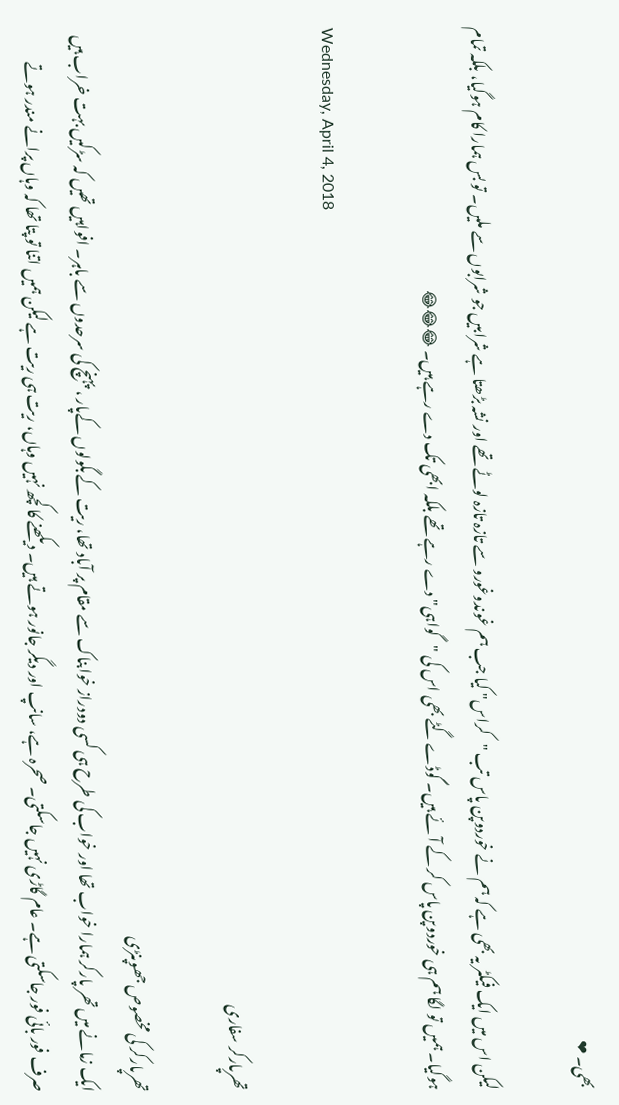بھی۔ ❤

لیکن اس میں ایک فیکٹر یہ بھی ہے کہ ہم نے خوردوپن پاس تب "کراس" کیا جب ہم غوندوغورو سے تازہ تازہ لوٹے تھے اور نشہ بڑھتا ہے شرابیں جو شرابوں سے ملیں۔ تو بس ہمارا کام ہوگیا، بلکہ تمام ہوگیا۔ ہمیں تو لگا ہم ہی خوردوپن پاس کر کے آئے ہیں۔ گوڈے گٹے بھی اس کی "گواہی" دے رہے تھے بلکہ ابھی تک دے رہے ہیں۔ 😂😂😂

Wednesday, April 4, 2018

تھرپارکر سفاری

تھرپارکر کی مخصوص جھوپنڑی
ایک زمانے میں تھر پارکر ہمارا خواب تھا اور خواب کی طرح ہی کسی دودراز خوابناک سے مقام پر آباد تھا، ریت کے بگولوں کےپار ، پہنچ کی سرحدوں سے باہر۔ افواہیں تھیں کہ سڑکیں بہت خراب ہیں صرف فور بائی فور جاسکتی ہے۔ عام گاڑی نہیں جاسکتی۔ صحرہ ہے، سانپ اور دیگر جانور ہوتے ہیں۔ دیکھنے کا کچھ نہیں وہاں، ریت ہی ریت ہے لیکن ہمیں اتنا تو پتا تھا کہ وہاں پرانے مندر ہوتے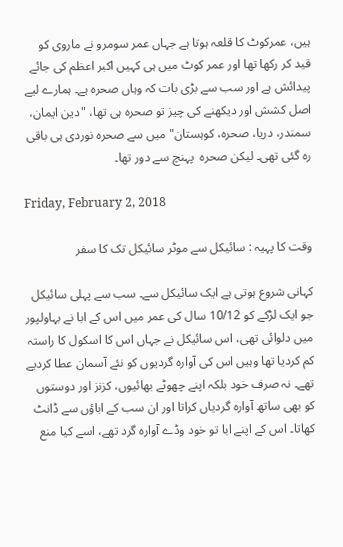ہیں، عمرکوٹ کا قلعہ ہوتا ہے جہاں عمر سومرو نے ماروی کو قید کر رکھا تھا اور عمر کوٹ میں ہی کہیں اکبر اعظم کی جائے پیدائش ہے اور سب سے بڑی بات کہ وہاں صحرہ ہے۔ ہمارے لیے  اصل کشش اور دیکھنے کی چیز تو صحرہ ہی تھا، "دین ایمان، سمندر، دریا، صحرہ، کوہستان" میں سے صحرہ نوردی ہی باقی رہ گئی تھی۔ لیکن صحرہ  پہنچ سے دور تھا۔

Friday, February 2, 2018

وقت کا پہیہ : سائیکل سے موٹر سائیکل تک کا سفر

کہانی شروع ہوتی ہے ایک سائیکل سے۔ سب سے پہلی سائیکل جو ایک لڑکے کو 10/12 سال کی عمر میں اس کے ابا نے بہاولپور میں دلوائی تھی، اس سائیکل نے جہاں اس کا اسکول کا راستہ کم کردیا تھا وہیں اس کی آوارہ گردیوں کو نئے آسمان عطا کردیے تھے۔ نہ صرف خود بلکہ اپنے چھوٹے بھائیوں، کزنز اور دوستوں کو بھی ساتھ آوارہ گردیاں کراتا اور ان سب کے اباؤں سے ڈانٹ کھاتا۔ اس کے اپنے ابا تو خود وڈے آوارہ گرد تھے، اسے کیا منع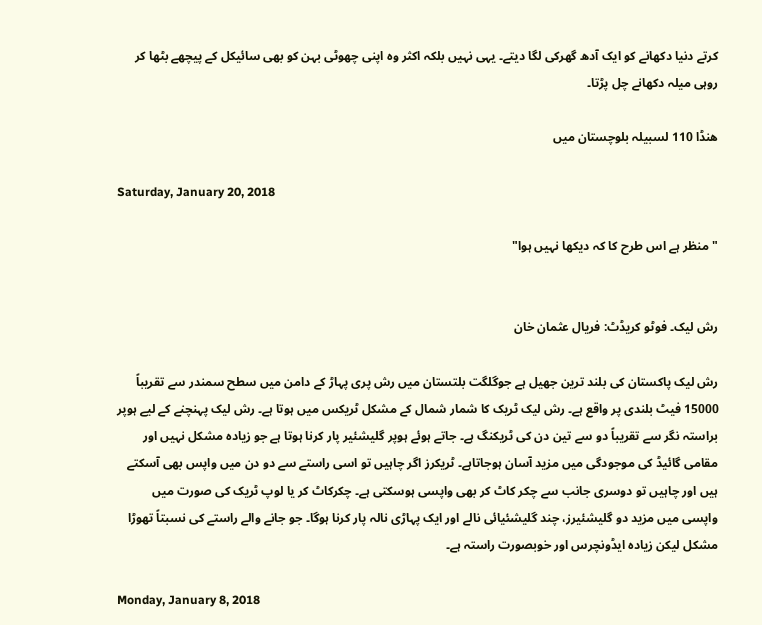کرتے دنیا دکھانے کو ایک آدھ گھرکی لگا دیتے۔ یہی نہیں بلکہ اکثر وہ اپنی چھوٹی بہن کو بھی سائیکل کے پیچھے بٹھا کر روہی میلہ دکھانے چل پڑتا۔

ھنڈا 110 لسبیلہ بلوچستان میں

Saturday, January 20, 2018

"منظر ہے اس طرح کا کہ دیکھا نہیں ہوا"


رش لیک۔ فوٹو کریڈٹ: فریال عثمان خان

رش لیک پاکستان کی بلند ترین جھیل ہے جوگلگت بلتستان میں رش پری پہاڑ کے دامن میں سطح سمندر سے تقریباً 15000 فیٹ بلندی پر واقع ہے۔ رش لیک ٹریک کا شمار شمال کے مشکل ٹریکس میں ہوتا ہے۔ رش لیک پہنچنے کے لیے ہوپر براستہ نگر سے تقریباً دو سے تین دن کی ٹریکنگ ہے۔ جاتے ہوئے ہوپر گلیشئیر پار کرنا ہوتا ہے جو زیادہ مشکل نہیں اور مقامی گائیڈ کی موجودگی میں مزید آسان ہوجاتاہے۔ ٹریکرز اگر چاہیں تو اسی راستے سے دو دن میں واپس بھی آسکتے ہیں اور چاہیں تو دوسری جانب سے چکر کاٹ کر بھی واپسی ہوسکتی ہے۔ چکرکاٹ کر یا لوپ ٹریک کی صورت میں واپسی میں مزید دو گلیشئیرز، چند گلیشئیائی نالے اور ایک پہاڑی نالہ پار کرنا ہوگا۔ جو جانے والے راستے کی نسبتاً تھوڑا مشکل لیکن زیادہ ایڈونچرس اور خوبصورت راستہ ہے۔

Monday, January 8, 2018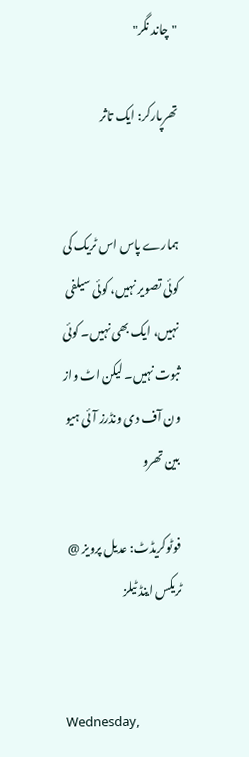"چاند نگر"

تھرپارکر: ایک تاثر


ہمارے پاس اس ٹریک کی کوئی تصویر نہیں، کوئی سیلفی نہیں، ایک بھی نہیں۔ کوئی ثبوت نہیں۔ لیکن اٹ واز ون آف دی ونڈرز آئی ہیو بین تھرو

فوٹوکریڈٹ: عدیل پرویز @ ٹریکس اینڈ ٹیلز


Wednesday,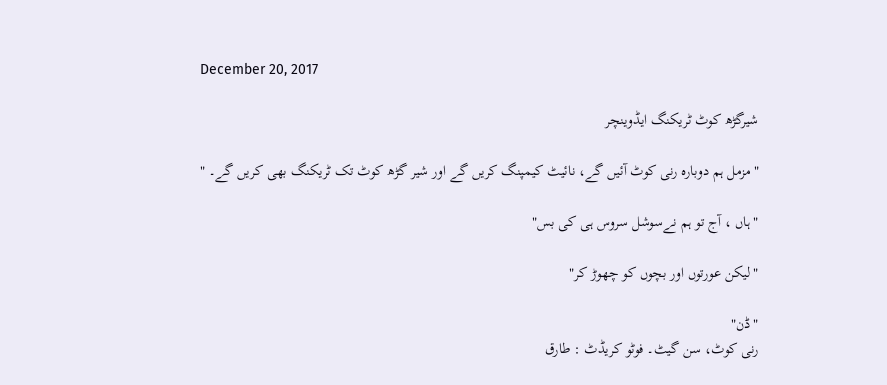December 20, 2017

شیرگڑھ کوٹ ٹریکنگ ایڈوینچر

"مزمل ہم دوبارہ رنی کوٹ آئیں گے، نائیٹ کیمپنگ کریں گے اور شیر گڑھ کوٹ تک ٹریکنگ بھی کریں گے۔ "

"ہاں ، آج تو ہم نےسوشل سروس ہی کی بس"

"لیکن عورتوں اور بچوں کو چھوڑ کر"

"ڈن"
رنی کوٹ، سن گیٹ۔ فوٹو کریڈٹ : طارق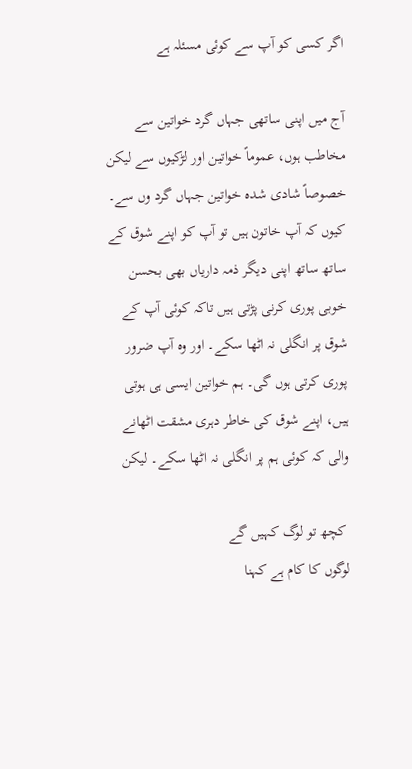اگر کسی کو آپ سے کوئی مسئلہ ہے

آج میں اپنی ساتھی جہاں گرد خواتین سے مخاطب ہوں، عموماً خواتین اور لڑکیوں سے لیکن خصوصاً شادی شدہ خواتین جہاں گرد وں سے۔ کیوں کہ آپ خاتون ہیں تو آپ کو اپنے شوق کے ساتھ ساتھ اپنی دیگر ذمہ داریاں بھی بحسن خوبی پوری کرنی پڑتی ہیں تاکہ کوئی آپ کے شوق پر انگلی نہ اٹھا سکے۔ اور وہ آپ ضرور پوری کرتی ہوں گی۔ ہم خواتین ایسی ہی ہوتی ہیں، اپنے شوق کی خاطر دہری مشقت اٹھانے والی کہ کوئی ہم پر انگلی نہ اٹھا سکے۔ لیکن

 کچھ تو لوگ کہیں گے
لوگوں کا کام ہے کہنا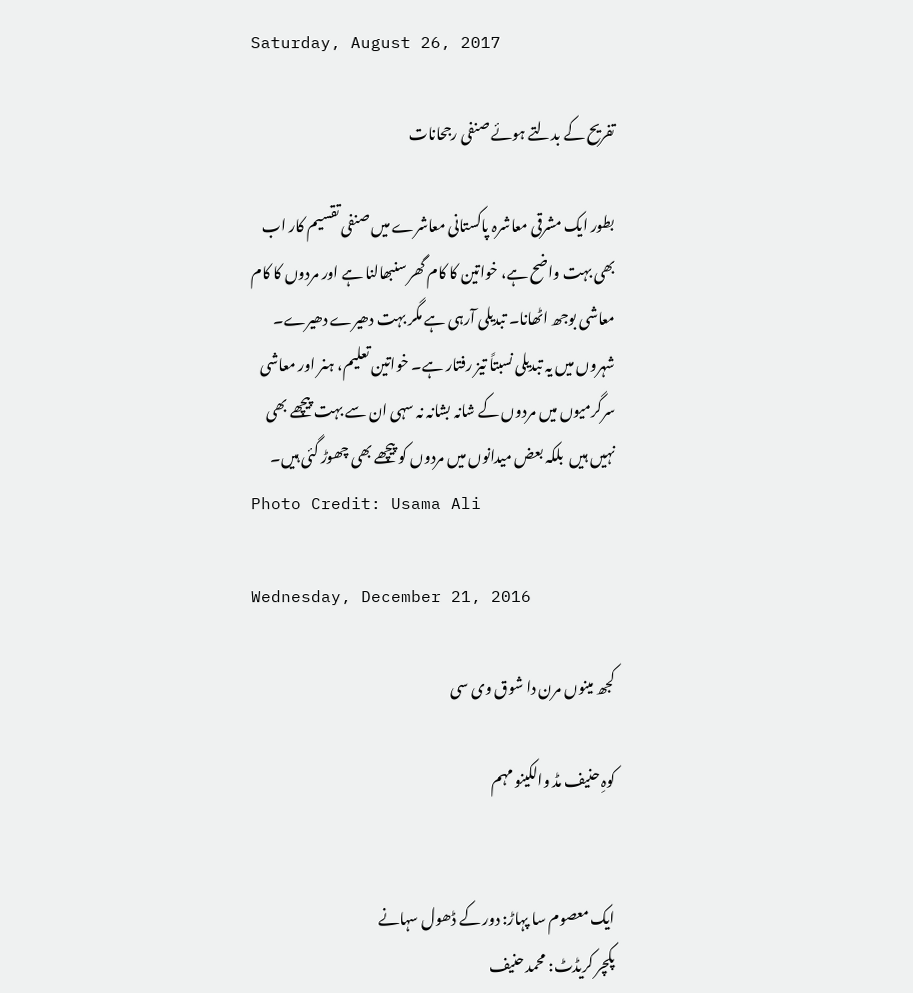Saturday, August 26, 2017

تفریح کے بدلتے ہوئے صنفی رجحانات

بطور ایک مشرقی معاشرہ پاکستانی معاشرے میں صنفی تقسیم کار اب بھی بہت واضح ہے، خواتین کا کام گھر سنبھالنا ہے اور مردوں کا کام معاشی بوجھ اٹھانا۔ تبدیلی آرہی ہے مگر بہت دھیرے دھیرے۔ شہروں میں یہ تبدیلی نسبتاً تیز رفتار ہے۔ خواتین تعلیم، ہنر اور معاشی سرگرمیوں میں مردوں کے شانہ بشانہ نہ سہی ان سے بہت پیچھے بھی نہیں ہیں  بلکہ بعض میدانوں میں مردوں کو پیچھے بھی چھوڑ گئی ہیں۔
Photo Credit: Usama Ali

Wednesday, December 21, 2016

کجھ مینوں مرن دا شوق وی سی

کوہِ حنیف مڈ والکینو مہم


ایک معصوم سا پہاڑ: دور کے ڈھول سہانے
پکچر کریڈٹ: محمد حنیف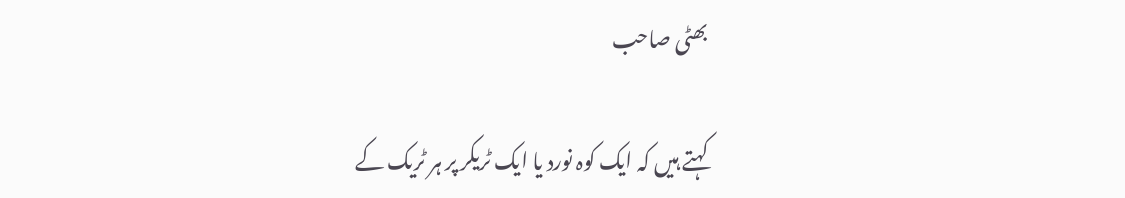بھٹی صاحب

کہتے ہیں کہ ایک کوہ نورد یا ایک ٹریکر پر ہر ٹریک کے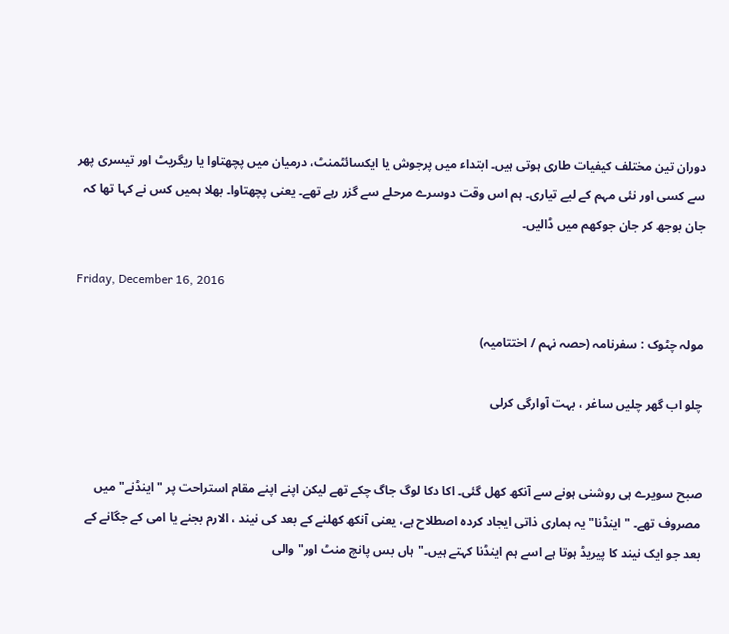دوران تین مختلف کیفیات طاری ہوتی ہیں۔ ابتداء میں پرجوش یا ایکسائٹمنٹ، درمیان میں پچھتاوا یا ریگریٹ اور تیسری پھر سے کسی اور نئی مہم کے لیے تیاری۔ ہم اس وقت دوسرے مرحلے سے گزر رہے تھے۔ یعنی پچھتاوا۔ بھلا ہمیں کس نے کہا تھا کہ جان بوجھ کر جان جوکھم میں ڈالیں۔

Friday, December 16, 2016

مولہ چٹوک : سفرنامہ (حصہ نہم / اختتامیہ)

چلو اب گھر چلیں ساغر ، بہت آوارگی کرلی


صبح سویرے ہی روشنی ہونے سے آنکھ کھل گئی۔ اکا دکا لوگ جاگ چکے تھے لیکن اپنے اپنے مقام استراحت پر "اینڈنے" میں مصروف تھے۔ "اینڈنا"یہ ہماری ذاتی ایجاد کردہ اصطلاح ہے، یعنی آنکھ کھلنے کے بعد کی نیند ، الارم بجنے یا امی کے جگانے کے بعد جو ایک نیند کا پیریڈ ہوتا ہے اسے ہم اینڈنا کہتے ہیں۔"ہاں بس پانچ منٹ اور" والی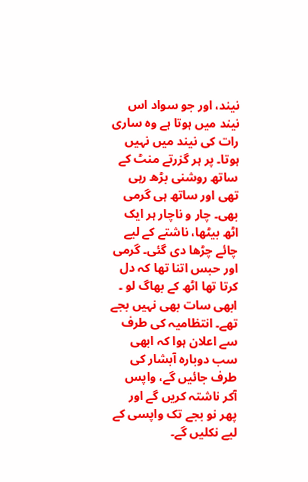نیند، اور جو سواد اس نیند میں ہوتا ہے وہ ساری رات کی نیند میں نہیں ہوتا۔ پر ہر گزرتے منٹ کے ساتھ روشنی بڑھ رہی تھی اور ساتھ ہی گرمی بھی۔ چار و ناچار ہر ایک اٹھ بیٹھا، ناشتے کے لیے چائے چڑھا دی گئی۔ گرمی اور حبس اتنا تھا کہ دل کرتا تھا اٹھ کے بھاگ لو ۔ ابھی سات بھی نہیں بجے تھے۔ انتظامیہ کی طرف سے اعلان ہوا کہ ابھی سب دوبارہ آبشار کی طرف جائیں گے، واپس آکر ناشتہ کریں گے اور پھر نو بجے تک واپسی کے لیے نکلیں گے۔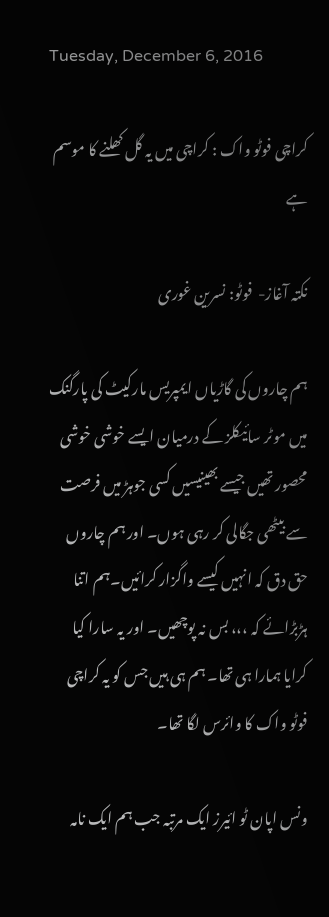Tuesday, December 6, 2016

کراچی فوٹو واک : کراچی میں یہ گل کھلنے کا موسم ہے

نکتہ آغاز-  فوٹو: نسرین غوری

ہم چاروں کی گاڑیاں ایمپریس مارکیٹ کی پارگنک میں موٹر سائیکلز کے درمیان ایسے خوشی خوشی محصور تھیں جیسے بھینیسیں کسی جوہڑ میں فرصت سے بیٹھی جگالی کر رہی ہوں۔ اور ہم چاروں حق دق کہ انہیں کیسے واگزار کرائیں۔ہم اتنا ہڑبڑائے کہ ،،، بس نہ پوچھیں۔ اور یہ سارا کیا کرایا ہمارا ہی تھا۔ ہم ہی ہیں جس کو یہ کراچی فوٹو واک کا وائرس لگا تھا۔

ونس اپان ٹو ائیرز ایک مرتبہ جب ہم ایک نامہ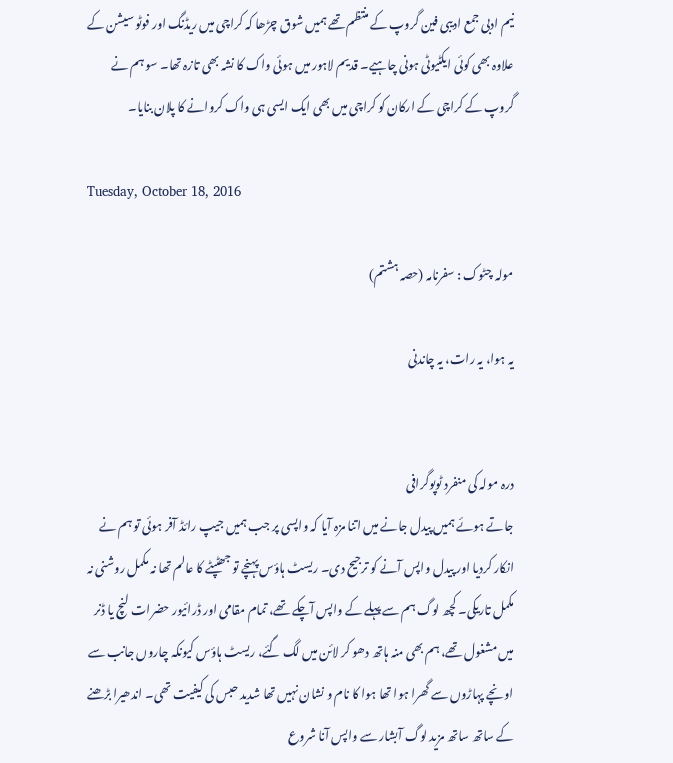نیم ادبی جمع ادیبی فین گروپ کے منتظم تھے ہمیں شوق چڑھا کہ کراچی میں ریڈنگ اور فوٹو سیشن کے علاوہ بھی کوئی ایکٹیوٹی ہونی چاہیے۔ قدیم لاہور میں ہوئی واک کا نشہ بھی تازہ تھا۔ سو ہم نے گروپ کے کراچی کے ارکان کو کراچی میں بھی ایک ایسی ہی واک کروانے کا پلان بنایا۔

Tuesday, October 18, 2016

مولہ چٹوک : سفرنامہ (حصہ ہشتم)

یہ ہوا، یہ رات، یہ چاندنی


درہ مولہ کی منفرد ٹوپوگرافی
جاتے ہوئے ہمیں پیدل جانے میں اتنا مزہ آیا کہ واپسی پر جب ہمیں جیپ رائڈ آفر ہوئی تو ہم نے انکار کردیا اور پیدل واپس آنے کو ترجیح دی۔ ریسٹ ہاؤس پہنچے تو جھٹپٹے کا عالم تھا نہ مکمل روشنی نہ مکمل تاریکی۔ کچھ لوگ ہم سے پہلے کے واپس آچکے تھے، تمام مقامی اور ڈرائیور حضرات لنچ یا ڈنر میں مشغول تھے، ہم بھی منہ ہاتھ دھو کر لائن میں لگ گئے، ریسٹ ہاؤس کیونکہ چاروں جانب سے اونچے پہاڑوں سے گھرا ہوا تھا ہوا کا نام و نشان نہیں تھا شدید حبس کی کیفیت تھی۔ اندھیرا بڑھنے کے ساتھ ساتھ مزید لوگ آبشار سے واپس آنا شروع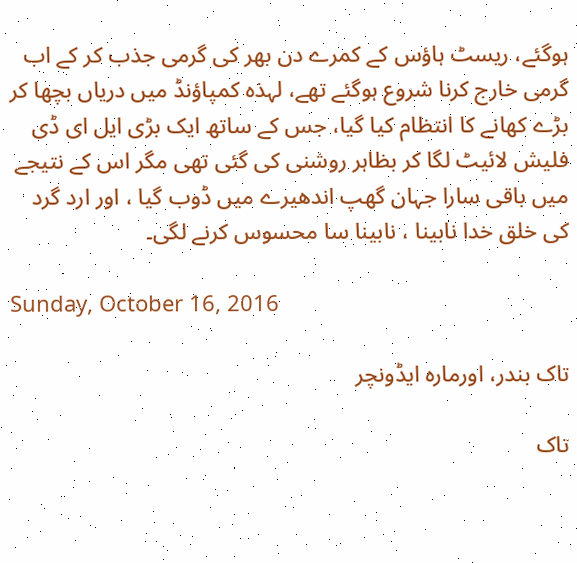ہوگئے، ریسٹ ہاؤس کے کمرے دن بھر کی گرمی جذب کر کے اب گرمی خارج کرنا شروع ہوگئے تھے، لہذہ کمپاؤنڈ میں دریاں بچھا کر بڑے کھانے کا انتظام کیا گیا، جس کے ساتھ ایک بڑی ایل ای ڈی فلیش لائیٹ لگا کر بظاہر روشنی کی گئی تھی مگر اس کے نتیجے میں باقی سارا جہان گھپ اندھیرے میں ڈوب گیا ، اور ارد گرد کی خلق خدا نابینا ، نابینا سا محسوس کرنے لگی۔

Sunday, October 16, 2016

تاک بندر، اورمارہ ایڈونچر

تاک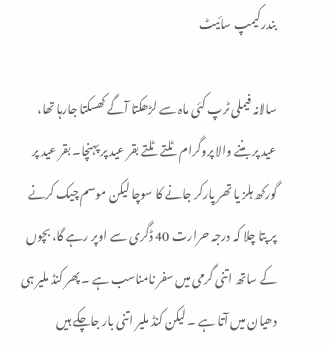بندر کیمپ سائیٹ

سالانہ فیملی ٹرپ کئی ماہ سے لڑھکتا آگے کھسکتا جارہا تھا، عید پر بننے والا پروگرام ٹلتے ٹلتے بقر عید پر پہنچا۔ بقر عید پر گورکھ ہلز یا تھر پارکر جانے کا سوچا لیکن موسم چیک کرنے پر پتا چلا کہ درجہ حرارت 40 ڈگری سے اوپر رہے گا، بچوں کے ساتھ اتنی گرمی میں سفر نامناسب ہے ۔ پھر کنڈ ملیر ہی دھیان میں آتا ہے ۔ لیکن کنڈ ملیر اتنی بار جاچکے ہیں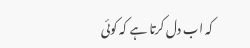کہ اب دل کرتا ہے کہ کوئی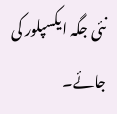نئی جگہ ایکسپلور کی جائے۔